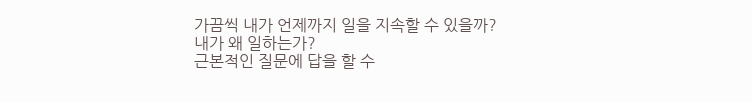가끔씩 내가 언제까지 일을 지속할 수 있을까?
내가 왜 일하는가?
근본적인 질문에 답을 할 수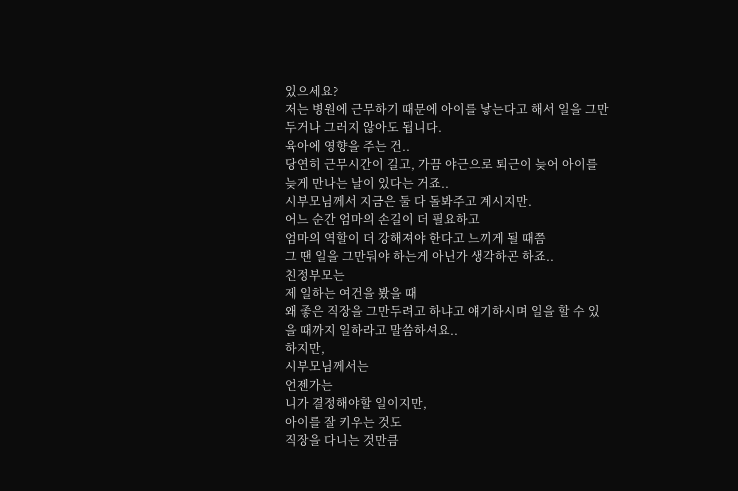있으세요?
저는 병원에 근무하기 때문에 아이를 낳는다고 해서 일을 그만두거나 그러지 않아도 됩니다.
육아에 영향을 주는 건..
당연히 근무시간이 길고, 가끔 야근으로 퇴근이 늦어 아이를 늦게 만나는 날이 있다는 거죠..
시부모님께서 지금은 둘 다 돌봐주고 계시지만.
어느 순간 엄마의 손길이 더 필요하고
엄마의 역할이 더 강해져야 한다고 느끼게 될 때쯤
그 땐 일을 그만둬야 하는게 아닌가 생각하곤 하죠..
친정부모는
제 일하는 여건을 봤을 때
왜 좋은 직장을 그만두려고 하냐고 얘기하시며 일을 할 수 있을 때까지 일하라고 말씀하셔요..
하지만,
시부모님께서는
언젠가는
니가 결정해야할 일이지만,
아이를 잘 키우는 것도
직장을 다니는 것만큼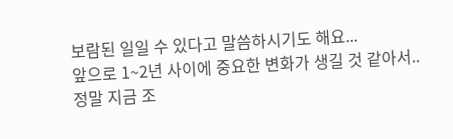보람된 일일 수 있다고 말씀하시기도 해요...
앞으로 1~2년 사이에 중요한 변화가 생길 것 같아서..
정말 지금 조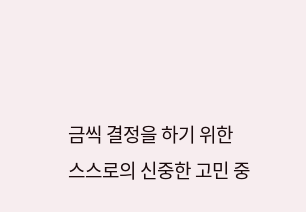금씩 결정을 하기 위한
스스로의 신중한 고민 중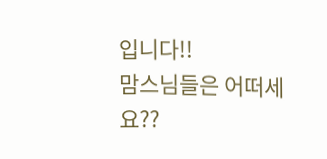입니다!!
맘스님들은 어떠세요??